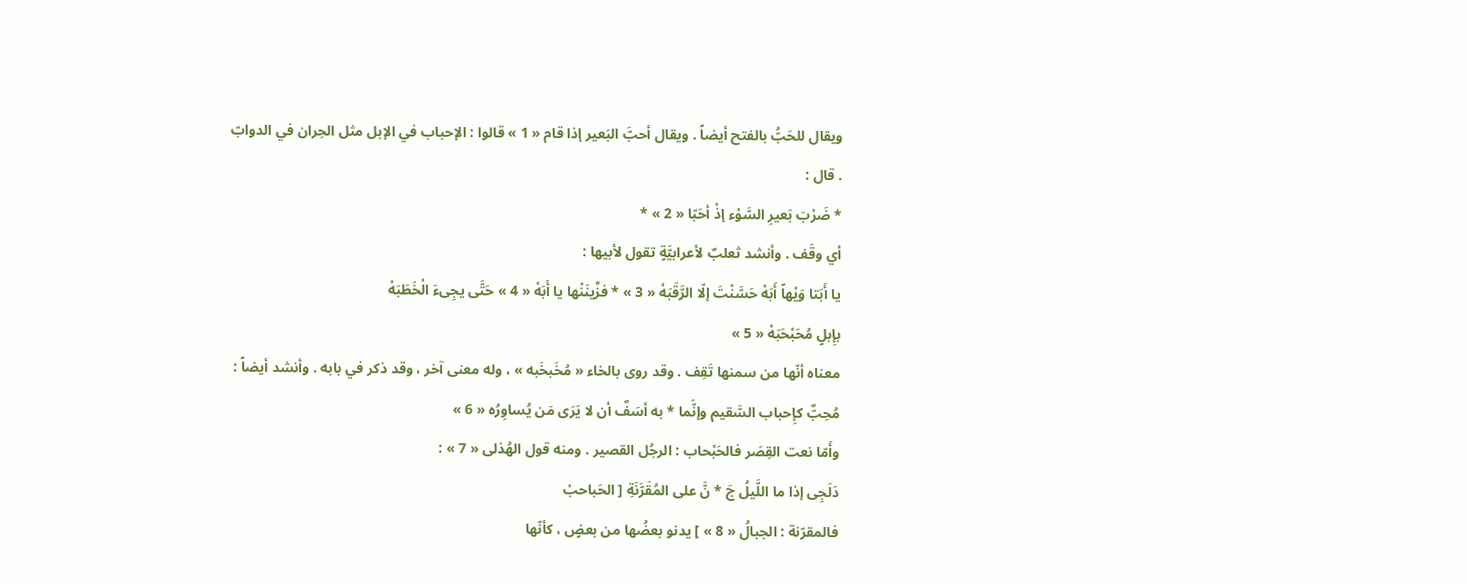ويقال للحَبُّ بالفتح أيضاً . ويقال أحبَّ البَعير إذا قام « 1 » قالوا : الإحباب في الإبل مثل الحِران في الدوابّ . قال :
* ضَرْبَ بَعيرِ السَّوْء إذْ أحَبّا « 2 » *
أي وقَف . وأنشد ثعلبٌ لأعرابيَّةٍ تقول لأبيها :
يا أَبَتا وَيْهاً أَبَهْ حَسَّنْتَ إلّا الرَّقَبَهْ « 3 » * فزِّينَنْها يا أَبَهْ « 4 » حَتَّى يجِىءَ الْخَطَبَهْ
بإِبلٍ مُحَبْحَبَهْ « 5 »
معناه أنّها من سمنها تَقِف . وقد روى بالخاء « مُخَبخَبه » ، وله معنى آخر ، وقد ذكر في بابه . وأنشد أيضاً :
مُحِبٌّ كإِحباب السَّقيم وإنَّما * به أسَفٌ أن لا يَرَى مَن يُساوِرُه « 6 »
وأَمّا نعت القِصَر فالحَبْحاب : الرجُل القصير . ومنه قول الهُذلى « 7 » :
دَلَجِى إذا ما اللَّيلُ جَ * نَّ على المُقَرَّنَةِ [ الحَباحبْ
فالمقرّنة : الجبالُ « 8 » ] يدنو بعضُها من بعضٍ ، كأنّها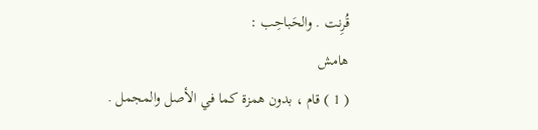قُرِنت . والحَباحِب :
هامش
( 1 ) قام ، بدون همزة كما في الأصل والمجمل .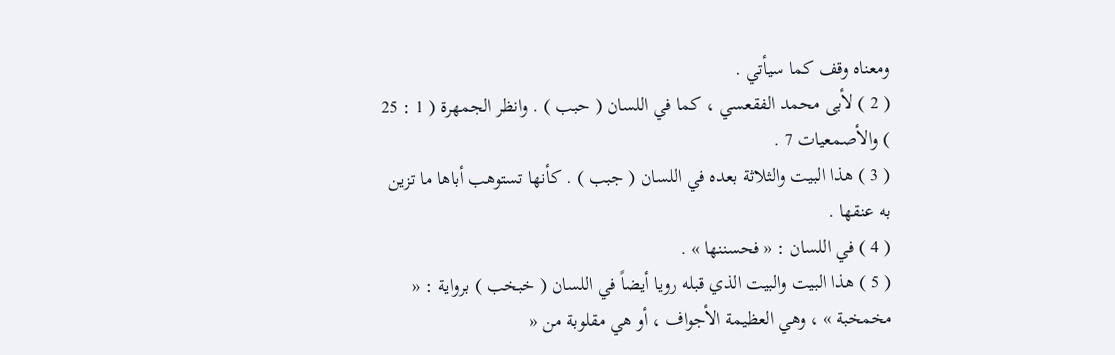ومعناه وقف كما سيأتي .
( 2 ) لأبى محمد الفقعسي ، كما في اللسان ( حبب ) . وانظر الجمهرة ( 1 : 25 ) والأصمعيات 7 .
( 3 ) هذا البيت والثلاثة بعده في اللسان ( جبب ) . كأنها تستوهب أباها ما تزين به عنقها .
( 4 ) في اللسان : « فحسننها » .
( 5 ) هذا البيت والبيت الذي قبله رويا أيضاً في اللسان ( خبخب ) برواية : « مخمخبة » ، وهي العظيمة الأجواف ، أو هي مقلوبة من «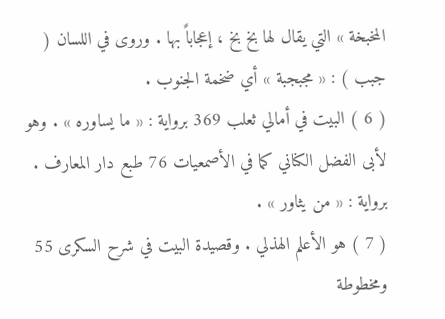المخبخة » التي يقال لها بخ بخ ، إعجاباً بها . وروى في اللسان ( جبب ) : « مجبجبة » أي ضخمة الجنوب .
( 6 ) البيت في أمالي ثعلب 369 برواية : « ما يساوره » . وهو لأبى الفضل الكناني كما في الأصمعيات 76 طبع دار المعارف . برواية : « من يثاور » .
( 7 ) هو الأعلم الهذلي . وقصيدة البيت في شرح السكرى 55 ومخطوطة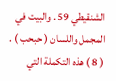الشنقيطي 59 . والبيت في المجمل واللسان ( حبحب ) .
( 8 ) هذه التكملة التي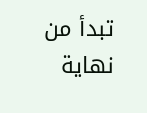تبدأ من نهاية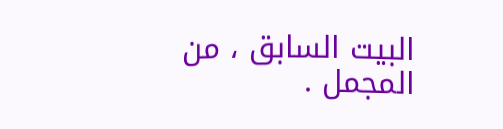البيت السابق ، من المجمل .